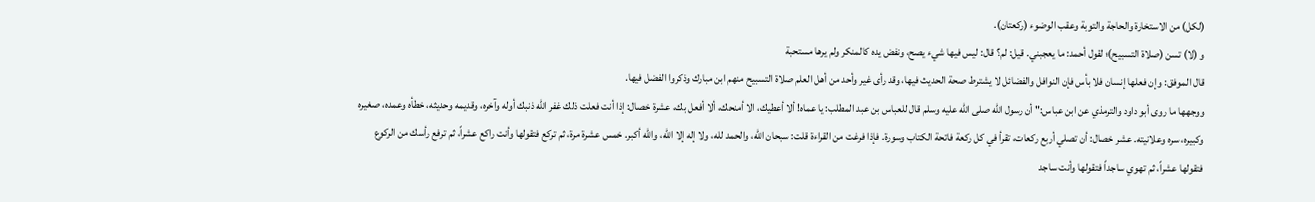(لكل) من الاستخارة والحاجة والتوبة وعقب الوضوء (ركعتان).
و (لا) تسن (صلاة التسبيح)؛ لقول أحمد: ما يعجبني. قيل: لم؟ قال: ليس فيها شيء يصح، ونفض يده كالمنكر ولم يرها مستحبة
قال الموفق: وإن فعلها إنسان فلا بأس فإن النوافل والفضائل لا يشترط صحة الحديث فيها، وقد رأى غير وأحد من أهل العلم صلاة التسبيح منهم ابن مبارك وذكروا الفضل فيها.
ووجهها ما روى أبو داود والترمذي عن ابن عباس:" أن رسول الله صلى الله عليه وسلم قال للعباس بن عبد المطلب: يا عماه! ألا أعطيك، الا أمنحك، ألا أفعل بك، عشرة خصال: إذا أنت فعلت ذلك غفر الله ذنبك أوله وآخره، وقديمه وحديثه، خطأه وعمده، صغيره وكبيره، سره وعلانيته. عشر خصال: أن تصلي أربع ركعات، تقرأ في كل ركعة فاتحة الكتاب وسورة. فإذا فرغت من القراءة قلت: سبحان الله، والحمد لله، ولا إله إلا الله، والله أكبر. خمس عشرة مرة، ثم تركع فتقولها وأنت راكع عشراً، ثم ترفع رأسك من الركوع فتقولها عشراً، ثم تهوي ساجداً فتقولها وأنت ساجد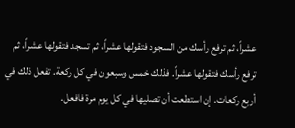عشراً، ثم ترفع رأسك من السجود فتقولها عشراً، ثم تسجد فتقولها عشراً، ثم ترفع رأسك فتقولها عشراً. فذلك خمس وسبعون في كل ركعة. تفعل ذلك في أربع ركعات. إن استطعت أن تصليها في كل يوم مرة فافعل.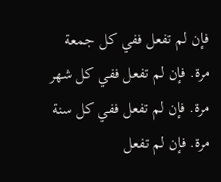فإن لم تفعل ففي كل جمعة مرة. فإن لم تفعل ففي كل شهر مرة. فإن لم تفعل ففي كل سنة مرة. فإن لم تفعل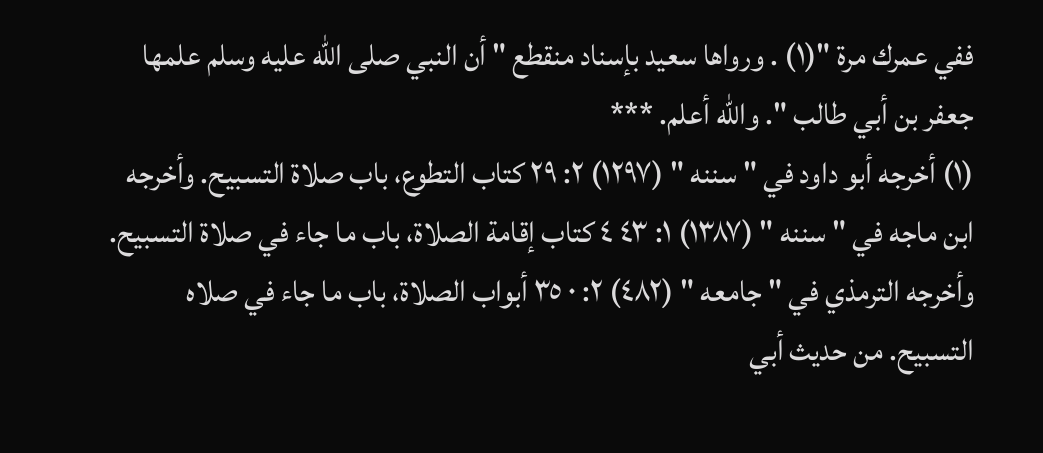ففي عمرك مرة "(١) . ورواها سعيد بإسناد منقطع " أن النبي صلى الله عليه وسلم علمها جعفر بن أبي طالب ". والله أعلم. ***
(١) أخرجه أبو داود في " سننه " (١٢٩٧) ٢: ٢٩ كتاب التطوع، باب صلاة التسبيح. وأخرجه ابن ماجه في " سننه " (١٣٨٧) ١: ٤٣ ٤ كتاب إقامة الصلاة، باب ما جاء في صلاة التسبيح. وأخرجه الترمذي في " جامعه " (٤٨٢) ٢: ٠ ٣٥ أبواب الصلاة، باب ما جاء في صلاه التسبيح. من حديث أبي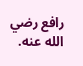رافع رضي الله عنه.